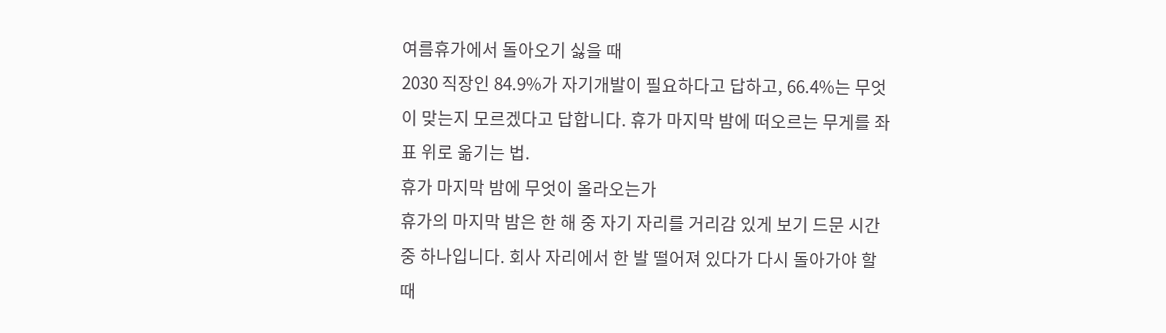여름휴가에서 돌아오기 싫을 때
2030 직장인 84.9%가 자기개발이 필요하다고 답하고, 66.4%는 무엇이 맞는지 모르겠다고 답합니다. 휴가 마지막 밤에 떠오르는 무게를 좌표 위로 옮기는 법.
휴가 마지막 밤에 무엇이 올라오는가
휴가의 마지막 밤은 한 해 중 자기 자리를 거리감 있게 보기 드문 시간 중 하나입니다. 회사 자리에서 한 발 떨어져 있다가 다시 돌아가야 할 때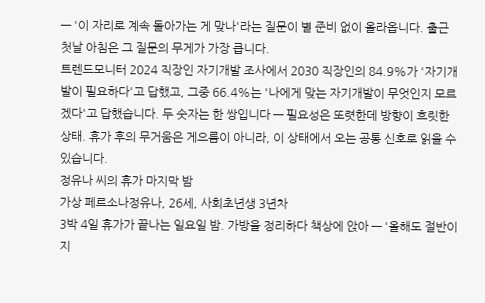— '이 자리로 계속 돌아가는 게 맞나'라는 질문이 별 준비 없이 올라옵니다. 출근 첫날 아침은 그 질문의 무게가 가장 큽니다.
트렌드모니터 2024 직장인 자기개발 조사에서 2030 직장인의 84.9%가 '자기개발이 필요하다'고 답했고, 그중 66.4%는 '나에게 맞는 자기개발이 무엇인지 모르겠다'고 답했습니다. 두 숫자는 한 쌍입니다 — 필요성은 또렷한데 방향이 흐릿한 상태. 휴가 후의 무거움은 게으름이 아니라, 이 상태에서 오는 공통 신호로 읽을 수 있습니다.
정유나 씨의 휴가 마지막 밤
가상 페르소나정유나, 26세, 사회초년생 3년차
3박 4일 휴가가 끝나는 일요일 밤. 가방을 정리하다 책상에 앉아 — '올해도 절반이 지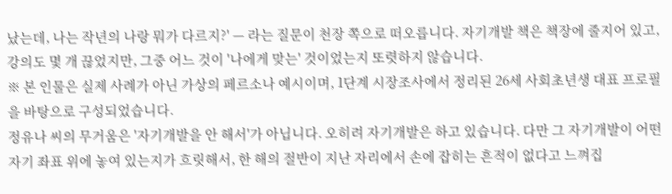났는데, 나는 작년의 나랑 뭐가 다르지?' — 라는 질문이 천장 쪽으로 떠오릅니다. 자기개발 책은 책장에 줄지어 있고, 강의도 몇 개 끊었지만, 그중 어느 것이 '나에게 맞는' 것이었는지 또렷하지 않습니다.
※ 본 인물은 실제 사례가 아닌 가상의 페르소나 예시이며, 1단계 시장조사에서 정리된 26세 사회초년생 대표 프로필을 바탕으로 구성되었습니다.
정유나 씨의 무거움은 '자기개발을 안 해서'가 아닙니다. 오히려 자기개발은 하고 있습니다. 다만 그 자기개발이 어떤 자기 좌표 위에 놓여 있는지가 흐릿해서, 한 해의 절반이 지난 자리에서 손에 잡히는 흔적이 없다고 느껴집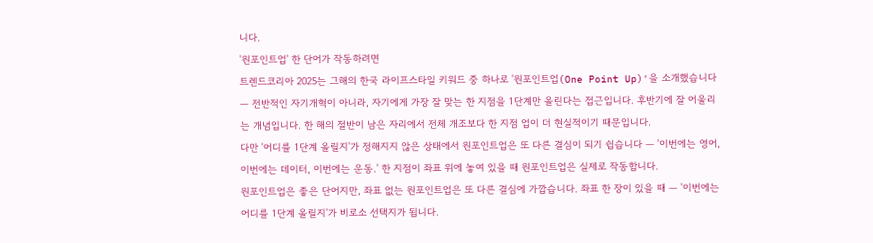니다.
'원포인트업' 한 단어가 작동하려면
트렌드코리아 2025는 그해의 한국 라이프스타일 키워드 중 하나로 '원포인트업(One Point Up)'을 소개했습니다 — 전반적인 자기개혁이 아니라, 자기에게 가장 잘 맞는 한 지점을 1단계만 올린다는 접근입니다. 후반기에 잘 어울리는 개념입니다. 한 해의 절반이 남은 자리에서 전체 개조보다 한 지점 업이 더 현실적이기 때문입니다.
다만 '어디를 1단계 올릴지'가 정해지지 않은 상태에서 원포인트업은 또 다른 결심이 되기 쉽습니다 — '이번에는 영어, 이번에는 데이터, 이번에는 운동.' 한 지점이 좌표 위에 놓여 있을 때 원포인트업은 실제로 작동합니다.
원포인트업은 좋은 단어지만, 좌표 없는 원포인트업은 또 다른 결심에 가깝습니다. 좌표 한 장이 있을 때 — '이번에는 어디를 1단계 올릴지'가 비로소 선택지가 됩니다.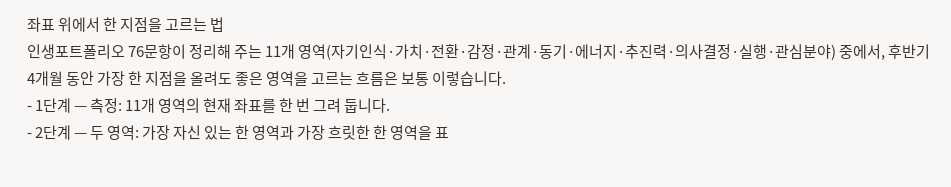좌표 위에서 한 지점을 고르는 법
인생포트폴리오 76문항이 정리해 주는 11개 영역(자기인식·가치·전환·감정·관계·동기·에너지·추진력·의사결정·실행·관심분야) 중에서, 후반기 4개월 동안 가장 한 지점을 올려도 좋은 영역을 고르는 흐름은 보통 이렇습니다.
- 1단계 — 측정: 11개 영역의 현재 좌표를 한 번 그려 둡니다.
- 2단계 — 두 영역: 가장 자신 있는 한 영역과 가장 흐릿한 한 영역을 표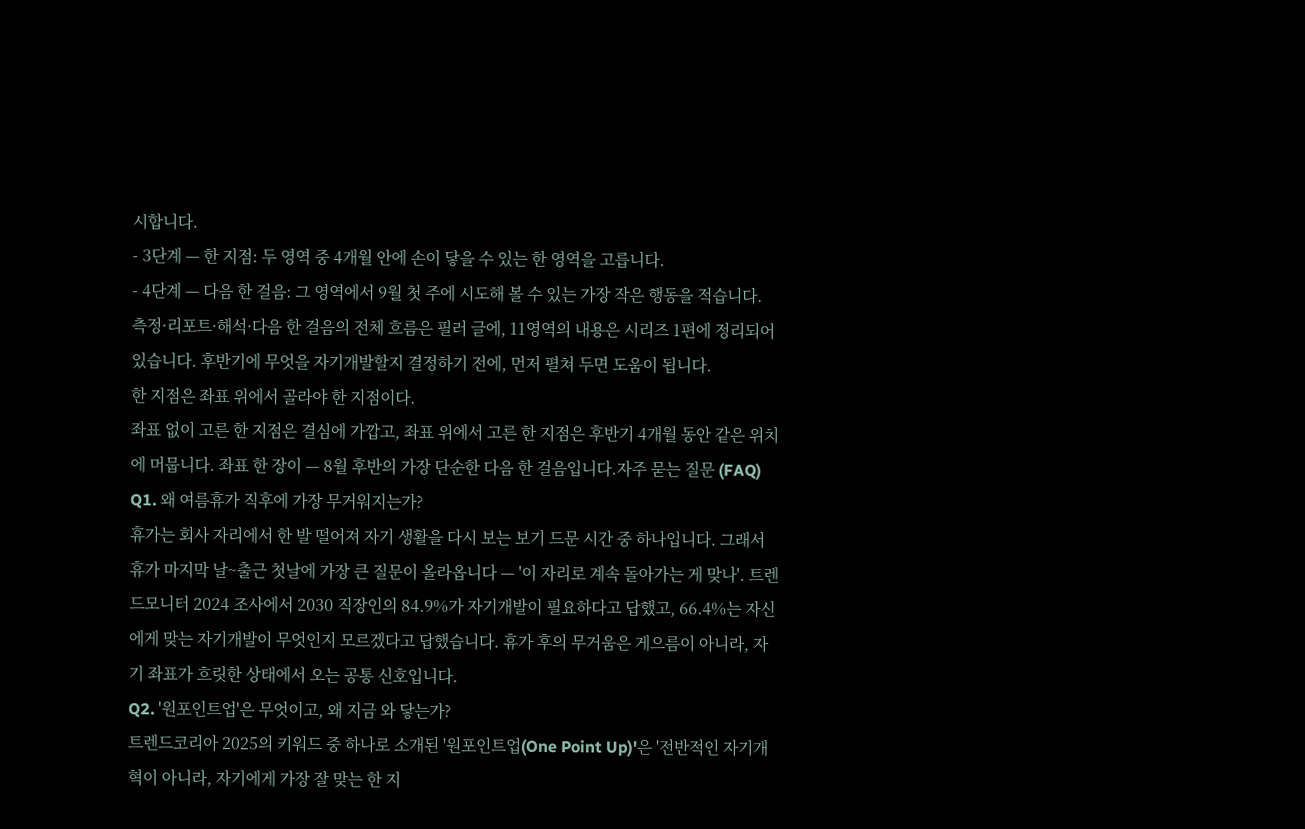시합니다.
- 3단계 — 한 지점: 두 영역 중 4개월 안에 손이 닿을 수 있는 한 영역을 고릅니다.
- 4단계 — 다음 한 걸음: 그 영역에서 9월 첫 주에 시도해 볼 수 있는 가장 작은 행동을 적습니다.
측정·리포트·해석·다음 한 걸음의 전체 흐름은 필러 글에, 11영역의 내용은 시리즈 1편에 정리되어 있습니다. 후반기에 무엇을 자기개발할지 결정하기 전에, 먼저 펼쳐 두면 도움이 됩니다.
한 지점은 좌표 위에서 골라야 한 지점이다.
좌표 없이 고른 한 지점은 결심에 가깝고, 좌표 위에서 고른 한 지점은 후반기 4개월 동안 같은 위치에 머뭅니다. 좌표 한 장이 — 8월 후반의 가장 단순한 다음 한 걸음입니다.자주 묻는 질문 (FAQ)
Q1. 왜 여름휴가 직후에 가장 무거워지는가?
휴가는 회사 자리에서 한 발 떨어져 자기 생활을 다시 보는 보기 드문 시간 중 하나입니다. 그래서 휴가 마지막 날~출근 첫날에 가장 큰 질문이 올라옵니다 — '이 자리로 계속 돌아가는 게 맞나'. 트렌드모니터 2024 조사에서 2030 직장인의 84.9%가 자기개발이 필요하다고 답했고, 66.4%는 자신에게 맞는 자기개발이 무엇인지 모르겠다고 답했습니다. 휴가 후의 무거움은 게으름이 아니라, 자기 좌표가 흐릿한 상태에서 오는 공통 신호입니다.
Q2. '원포인트업'은 무엇이고, 왜 지금 와 닿는가?
트렌드코리아 2025의 키워드 중 하나로 소개된 '원포인트업(One Point Up)'은 '전반적인 자기개혁이 아니라, 자기에게 가장 잘 맞는 한 지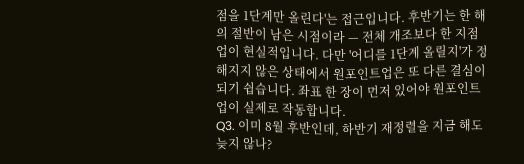점을 1단계만 올린다'는 접근입니다. 후반기는 한 해의 절반이 남은 시점이라 — 전체 개조보다 한 지점 업이 현실적입니다. 다만 '어디를 1단계 올릴지'가 정해지지 않은 상태에서 원포인트업은 또 다른 결심이 되기 쉽습니다. 좌표 한 장이 먼저 있어야 원포인트업이 실제로 작동합니다.
Q3. 이미 8월 후반인데, 하반기 재정렬을 지금 해도 늦지 않나?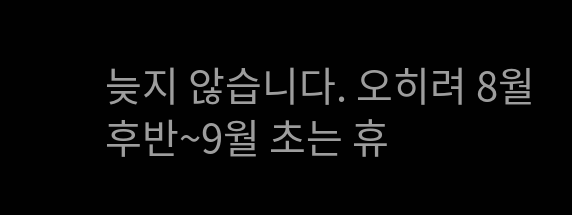늦지 않습니다. 오히려 8월 후반~9월 초는 휴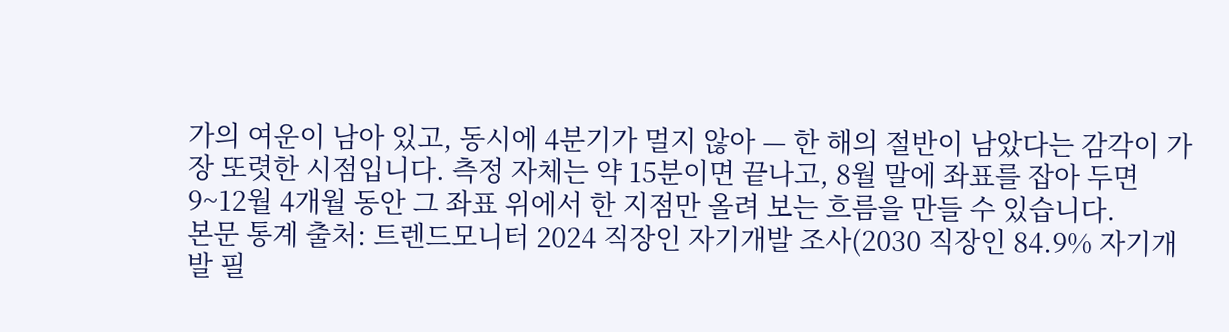가의 여운이 남아 있고, 동시에 4분기가 멀지 않아 — 한 해의 절반이 남았다는 감각이 가장 또렷한 시점입니다. 측정 자체는 약 15분이면 끝나고, 8월 말에 좌표를 잡아 두면 9~12월 4개월 동안 그 좌표 위에서 한 지점만 올려 보는 흐름을 만들 수 있습니다.
본문 통계 출처: 트렌드모니터 2024 직장인 자기개발 조사(2030 직장인 84.9% 자기개발 필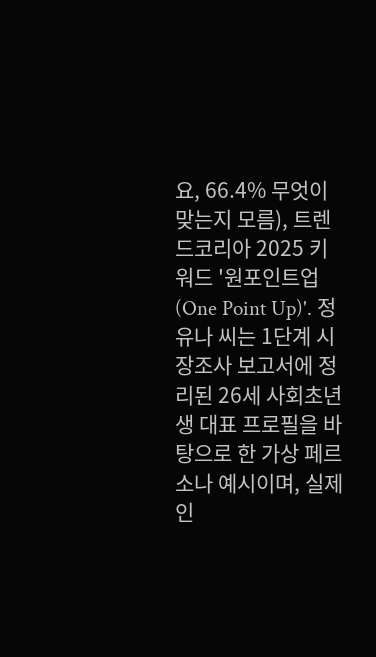요, 66.4% 무엇이 맞는지 모름), 트렌드코리아 2025 키워드 '원포인트업(One Point Up)'. 정유나 씨는 1단계 시장조사 보고서에 정리된 26세 사회초년생 대표 프로필을 바탕으로 한 가상 페르소나 예시이며, 실제 인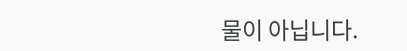물이 아닙니다.